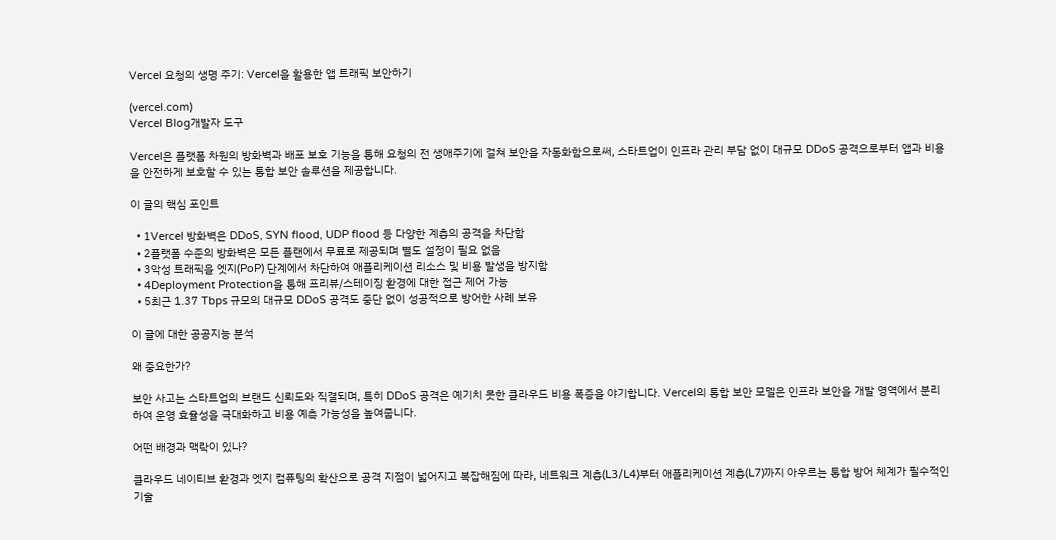Vercel 요청의 생명 주기: Vercel을 활용한 앱 트래픽 보안하기

(vercel.com)
Vercel Blog개발자 도구

Vercel은 플랫폼 차원의 방화벽과 배포 보호 기능을 통해 요청의 전 생애주기에 걸쳐 보안을 자동화함으로써, 스타트업이 인프라 관리 부담 없이 대규모 DDoS 공격으로부터 앱과 비용을 안전하게 보호할 수 있는 통합 보안 솔루션을 제공합니다.

이 글의 핵심 포인트

  • 1Vercel 방화벽은 DDoS, SYN flood, UDP flood 등 다양한 계층의 공격을 차단함
  • 2플랫폼 수준의 방화벽은 모든 플랜에서 무료로 제공되며 별도 설정이 필요 없음
  • 3악성 트래픽을 엣지(PoP) 단계에서 차단하여 애플리케이션 리소스 및 비용 발생을 방지함
  • 4Deployment Protection을 통해 프리뷰/스테이징 환경에 대한 접근 제어 가능
  • 5최근 1.37 Tbps 규모의 대규모 DDoS 공격도 중단 없이 성공적으로 방어한 사례 보유

이 글에 대한 공공지능 분석

왜 중요한가?

보안 사고는 스타트업의 브랜드 신뢰도와 직결되며, 특히 DDoS 공격은 예기치 못한 클라우드 비용 폭증을 야기합니다. Vercel의 통합 보안 모델은 인프라 보안을 개발 영역에서 분리하여 운영 효율성을 극대화하고 비용 예측 가능성을 높여줍니다.

어떤 배경과 맥락이 있나?

클라우드 네이티브 환경과 엣지 컴퓨팅의 확산으로 공격 지점이 넓어지고 복잡해짐에 따라, 네트워크 계층(L3/L4)부터 애플리케이션 계층(L7)까지 아우르는 통합 방어 체계가 필수적인 기술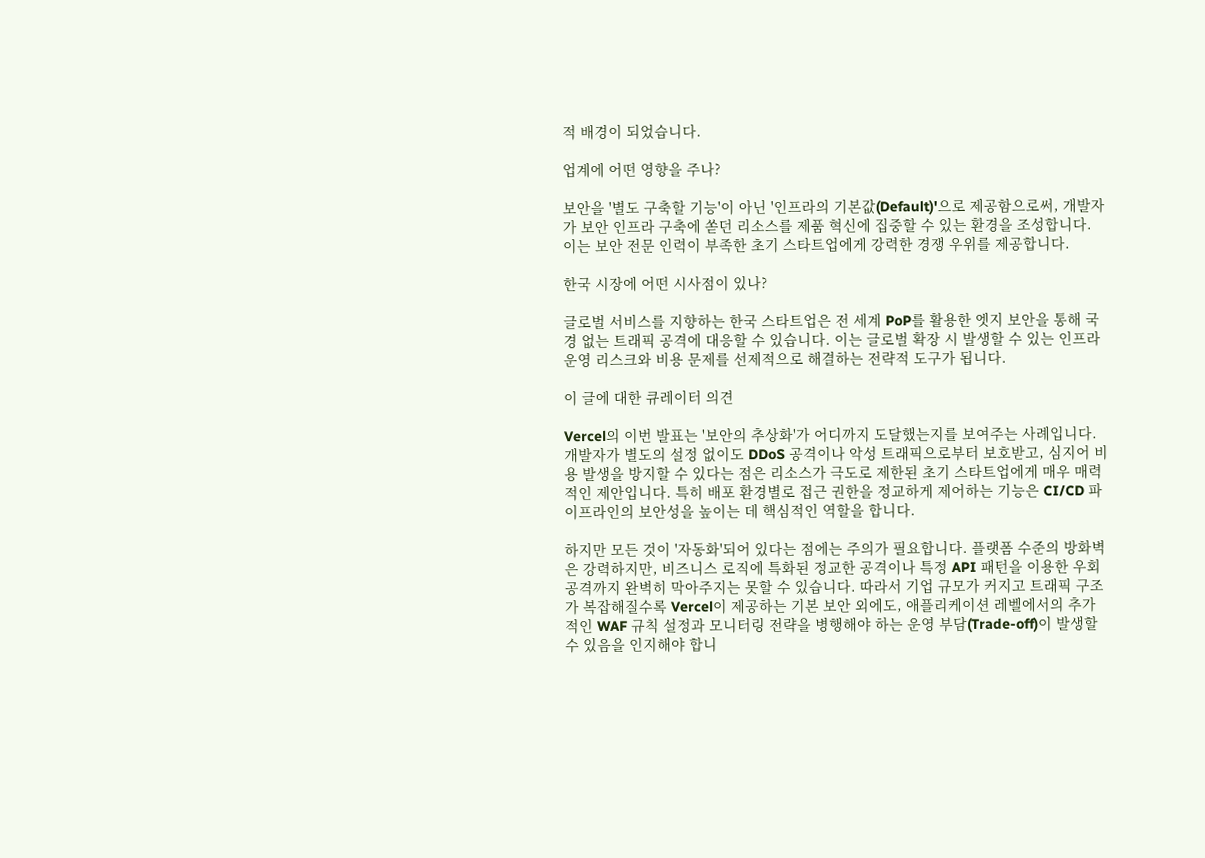적 배경이 되었습니다.

업계에 어떤 영향을 주나?

보안을 '별도 구축할 기능'이 아닌 '인프라의 기본값(Default)'으로 제공함으로써, 개발자가 보안 인프라 구축에 쏟던 리소스를 제품 혁신에 집중할 수 있는 환경을 조성합니다. 이는 보안 전문 인력이 부족한 초기 스타트업에게 강력한 경쟁 우위를 제공합니다.

한국 시장에 어떤 시사점이 있나?

글로벌 서비스를 지향하는 한국 스타트업은 전 세계 PoP를 활용한 엣지 보안을 통해 국경 없는 트래픽 공격에 대응할 수 있습니다. 이는 글로벌 확장 시 발생할 수 있는 인프라 운영 리스크와 비용 문제를 선제적으로 해결하는 전략적 도구가 됩니다.

이 글에 대한 큐레이터 의견

Vercel의 이번 발표는 '보안의 추상화'가 어디까지 도달했는지를 보여주는 사례입니다. 개발자가 별도의 설정 없이도 DDoS 공격이나 악성 트래픽으로부터 보호받고, 심지어 비용 발생을 방지할 수 있다는 점은 리소스가 극도로 제한된 초기 스타트업에게 매우 매력적인 제안입니다. 특히 배포 환경별로 접근 권한을 정교하게 제어하는 기능은 CI/CD 파이프라인의 보안성을 높이는 데 핵심적인 역할을 합니다.

하지만 모든 것이 '자동화'되어 있다는 점에는 주의가 필요합니다. 플랫폼 수준의 방화벽은 강력하지만, 비즈니스 로직에 특화된 정교한 공격이나 특정 API 패턴을 이용한 우회 공격까지 완벽히 막아주지는 못할 수 있습니다. 따라서 기업 규모가 커지고 트래픽 구조가 복잡해질수록 Vercel이 제공하는 기본 보안 외에도, 애플리케이션 레벨에서의 추가적인 WAF 규칙 설정과 모니터링 전략을 병행해야 하는 운영 부담(Trade-off)이 발생할 수 있음을 인지해야 합니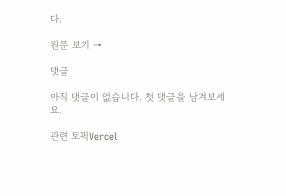다.

원문 보기 →

댓글

아직 댓글이 없습니다. 첫 댓글을 남겨보세요.

관련 토픽Vercel